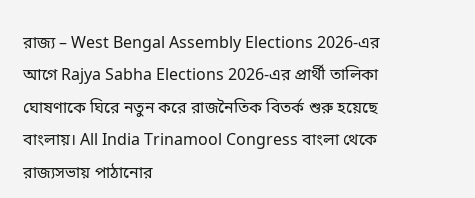রাজ্য – West Bengal Assembly Elections 2026-এর আগে Rajya Sabha Elections 2026-এর প্রার্থী তালিকা ঘোষণাকে ঘিরে নতুন করে রাজনৈতিক বিতর্ক শুরু হয়েছে বাংলায়। All India Trinamool Congress বাংলা থেকে রাজ্যসভায় পাঠানোর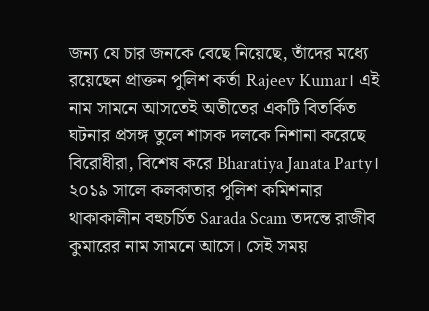জন্য যে চার জনকে বেছে নিয়েছে, তাঁদের মধ্যে রয়েছেন প্রাক্তন পুলিশ কর্তা Rajeev Kumar। এই নাম সামনে আসতেই অতীতের একটি বিতর্কিত ঘটনার প্রসঙ্গ তুলে শাসক দলকে নিশানা করেছে বিরোধীরা, বিশেষ করে Bharatiya Janata Party।
২০১৯ সালে কলকাতার পুলিশ কমিশনার থাকাকালীন বহুচর্চিত Sarada Scam তদন্তে রাজীব কুমারের নাম সামনে আসে। সেই সময়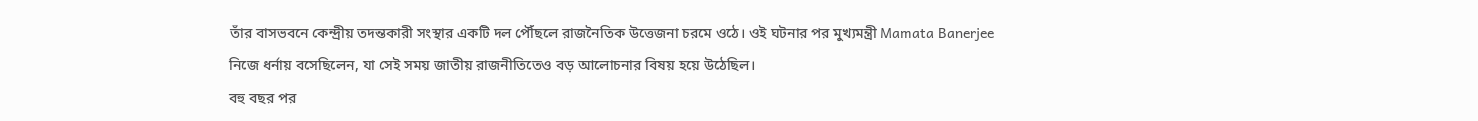তাঁর বাসভবনে কেন্দ্রীয় তদন্তকারী সংস্থার একটি দল পৌঁছলে রাজনৈতিক উত্তেজনা চরমে ওঠে। ওই ঘটনার পর মুখ্যমন্ত্রী Mamata Banerjee নিজে ধর্নায় বসেছিলেন, যা সেই সময় জাতীয় রাজনীতিতেও বড় আলোচনার বিষয় হয়ে উঠেছিল।
বহু বছর পর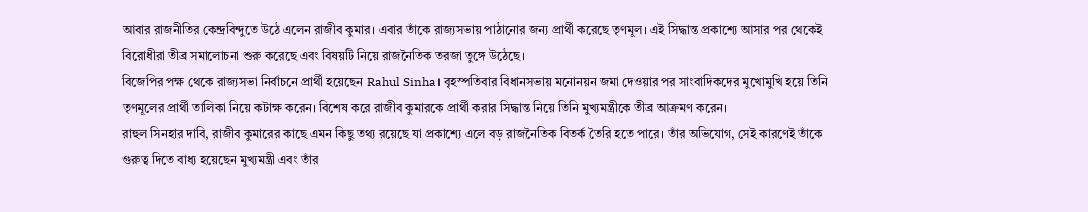আবার রাজনীতির কেন্দ্রবিন্দুতে উঠে এলেন রাজীব কুমার। এবার তাঁকে রাজ্যসভায় পাঠানোর জন্য প্রার্থী করেছে তৃণমূল। এই সিদ্ধান্ত প্রকাশ্যে আসার পর থেকেই বিরোধীরা তীব্র সমালোচনা শুরু করেছে এবং বিষয়টি নিয়ে রাজনৈতিক তরজা তুঙ্গে উঠেছে।
বিজেপির পক্ষ থেকে রাজ্যসভা নির্বাচনে প্রার্থী হয়েছেন Rahul Sinha। বৃহস্পতিবার বিধানসভায় মনোনয়ন জমা দেওয়ার পর সাংবাদিকদের মুখোমুখি হয়ে তিনি তৃণমূলের প্রার্থী তালিকা নিয়ে কটাক্ষ করেন। বিশেষ করে রাজীব কুমারকে প্রার্থী করার সিদ্ধান্ত নিয়ে তিনি মুখ্যমন্ত্রীকে তীব্র আক্রমণ করেন।
রাহুল সিনহার দাবি, রাজীব কুমারের কাছে এমন কিছু তথ্য রয়েছে যা প্রকাশ্যে এলে বড় রাজনৈতিক বিতর্ক তৈরি হতে পারে। তাঁর অভিযোগ, সেই কারণেই তাঁকে গুরুত্ব দিতে বাধ্য হয়েছেন মুখ্যমন্ত্রী এবং তাঁর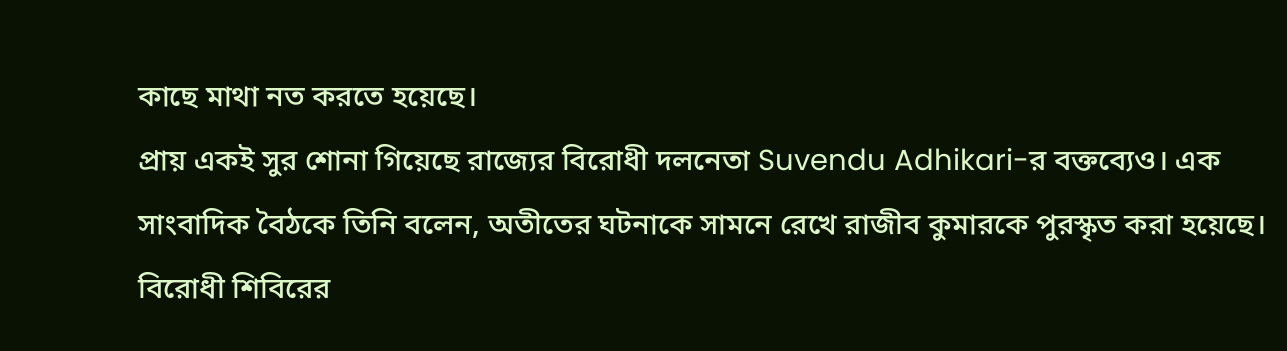কাছে মাথা নত করতে হয়েছে।
প্রায় একই সুর শোনা গিয়েছে রাজ্যের বিরোধী দলনেতা Suvendu Adhikari-র বক্তব্যেও। এক সাংবাদিক বৈঠকে তিনি বলেন, অতীতের ঘটনাকে সামনে রেখে রাজীব কুমারকে পুরস্কৃত করা হয়েছে। বিরোধী শিবিরের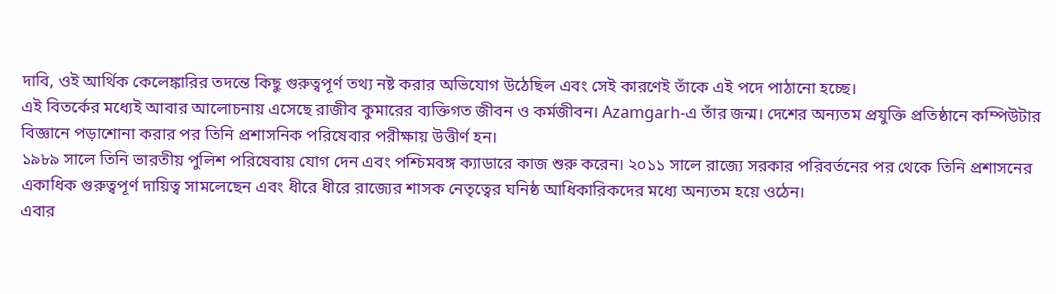দাবি, ওই আর্থিক কেলেঙ্কারির তদন্তে কিছু গুরুত্বপূর্ণ তথ্য নষ্ট করার অভিযোগ উঠেছিল এবং সেই কারণেই তাঁকে এই পদে পাঠানো হচ্ছে।
এই বিতর্কের মধ্যেই আবার আলোচনায় এসেছে রাজীব কুমারের ব্যক্তিগত জীবন ও কর্মজীবন। Azamgarh-এ তাঁর জন্ম। দেশের অন্যতম প্রযুক্তি প্রতিষ্ঠানে কম্পিউটার বিজ্ঞানে পড়াশোনা করার পর তিনি প্রশাসনিক পরিষেবার পরীক্ষায় উত্তীর্ণ হন।
১৯৮৯ সালে তিনি ভারতীয় পুলিশ পরিষেবায় যোগ দেন এবং পশ্চিমবঙ্গ ক্যাডারে কাজ শুরু করেন। ২০১১ সালে রাজ্যে সরকার পরিবর্তনের পর থেকে তিনি প্রশাসনের একাধিক গুরুত্বপূর্ণ দায়িত্ব সামলেছেন এবং ধীরে ধীরে রাজ্যের শাসক নেতৃত্বের ঘনিষ্ঠ আধিকারিকদের মধ্যে অন্যতম হয়ে ওঠেন।
এবার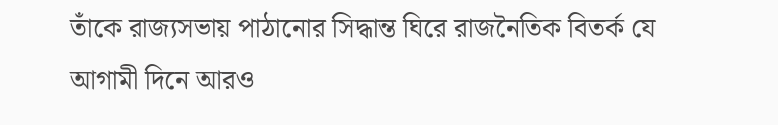তাঁকে রাজ্যসভায় পাঠানোর সিদ্ধান্ত ঘিরে রাজনৈতিক বিতর্ক যে আগামী দিনে আরও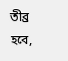তীব্র হবে,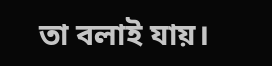তা বলাই যায়।